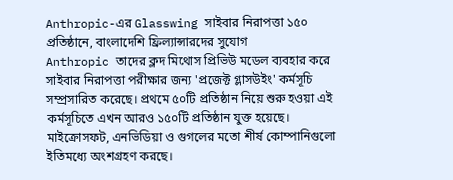Anthropic-এর Glasswing সাইবার নিরাপত্তা ১৫০ প্রতিষ্ঠানে, বাংলাদেশি ফ্রিল্যান্সারদের সুযোগ
Anthropic তাদের ক্লদ মিথোস প্রিভিউ মডেল ব্যবহার করে সাইবার নিরাপত্তা পরীক্ষার জন্য 'প্রজেক্ট গ্লাসউইং' কর্মসূচি সম্প্রসারিত করেছে। প্রথমে ৫০টি প্রতিষ্ঠান নিয়ে শুরু হওয়া এই কর্মসূচিতে এখন আরও ১৫০টি প্রতিষ্ঠান যুক্ত হয়েছে। মাইক্রোসফট, এনভিডিয়া ও গুগলের মতো শীর্ষ কোম্পানিগুলো ইতিমধ্যে অংশগ্রহণ করছে।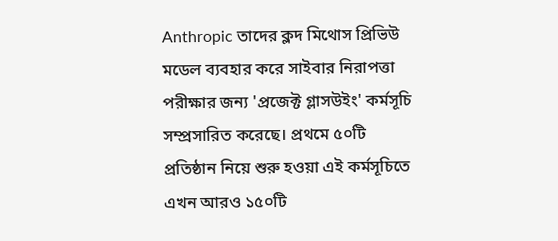Anthropic তাদের ক্লদ মিথোস প্রিভিউ মডেল ব্যবহার করে সাইবার নিরাপত্তা পরীক্ষার জন্য 'প্রজেক্ট গ্লাসউইং' কর্মসূচি সম্প্রসারিত করেছে। প্রথমে ৫০টি প্রতিষ্ঠান নিয়ে শুরু হওয়া এই কর্মসূচিতে এখন আরও ১৫০টি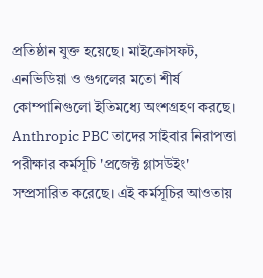প্রতিষ্ঠান যুক্ত হয়েছে। মাইক্রোসফট, এনভিডিয়া ও গুগলের মতো শীর্ষ কোম্পানিগুলো ইতিমধ্যে অংশগ্রহণ করছে।
Anthropic PBC তাদের সাইবার নিরাপত্তা পরীক্ষার কর্মসূচি 'প্রজেক্ট গ্লাসউইং' সম্প্রসারিত করেছে। এই কর্মসূচির আওতায়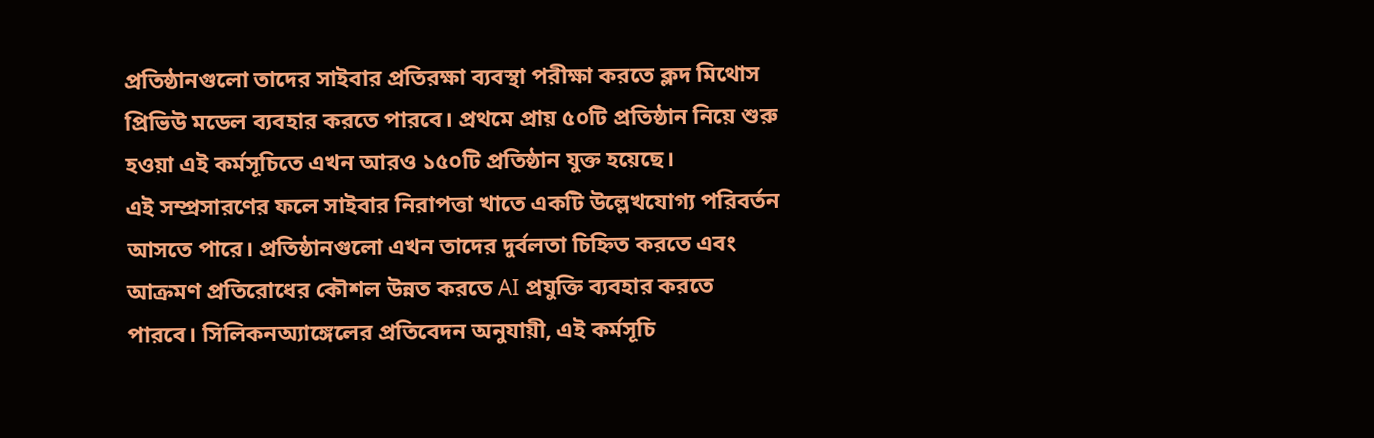প্রতিষ্ঠানগুলো তাদের সাইবার প্রতিরক্ষা ব্যবস্থা পরীক্ষা করতে ক্লদ মিথোস প্রিভিউ মডেল ব্যবহার করতে পারবে। প্রথমে প্রায় ৫০টি প্রতিষ্ঠান নিয়ে শুরু হওয়া এই কর্মসূচিতে এখন আরও ১৫০টি প্রতিষ্ঠান যুক্ত হয়েছে।
এই সম্প্রসারণের ফলে সাইবার নিরাপত্তা খাতে একটি উল্লেখযোগ্য পরিবর্তন আসতে পারে। প্রতিষ্ঠানগুলো এখন তাদের দুর্বলতা চিহ্নিত করতে এবং আক্রমণ প্রতিরোধের কৌশল উন্নত করতে AI প্রযুক্তি ব্যবহার করতে পারবে। সিলিকনঅ্যাঙ্গেলের প্রতিবেদন অনুযায়ী, এই কর্মসূচি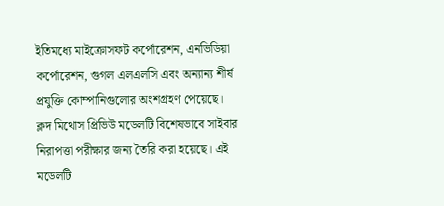ইতিমধ্যে মাইক্রোসফট কর্পোরেশন, এনভিডিয়া কর্পোরেশন, গুগল এলএলসি এবং অন্যান্য শীর্ষ প্রযুক্তি কোম্পানিগুলোর অংশগ্রহণ পেয়েছে।
ক্লদ মিথোস প্রিভিউ মডেলটি বিশেষভাবে সাইবার নিরাপত্তা পরীক্ষার জন্য তৈরি করা হয়েছে। এই মডেলটি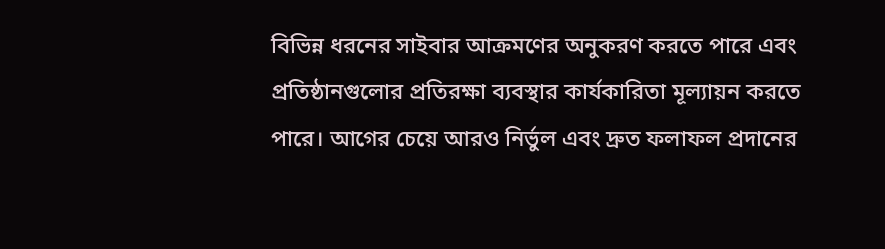বিভিন্ন ধরনের সাইবার আক্রমণের অনুকরণ করতে পারে এবং প্রতিষ্ঠানগুলোর প্রতিরক্ষা ব্যবস্থার কার্যকারিতা মূল্যায়ন করতে পারে। আগের চেয়ে আরও নির্ভুল এবং দ্রুত ফলাফল প্রদানের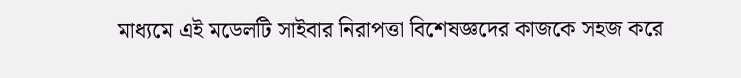মাধ্যমে এই মডেলটি সাইবার নিরাপত্তা বিশেষজ্ঞদের কাজকে সহজ করে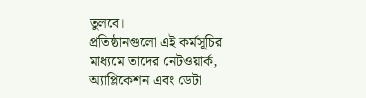তুলবে।
প্রতিষ্ঠানগুলো এই কর্মসূচির মাধ্যমে তাদের নেটওয়ার্ক, অ্যাপ্লিকেশন এবং ডেটা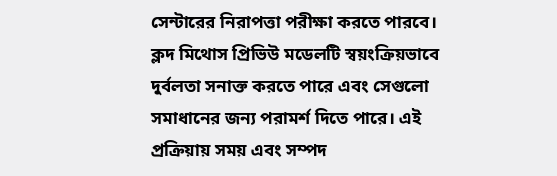সেন্টারের নিরাপত্তা পরীক্ষা করতে পারবে। ক্লদ মিথোস প্রিভিউ মডেলটি স্বয়ংক্রিয়ভাবে দুর্বলতা সনাক্ত করতে পারে এবং সেগুলো সমাধানের জন্য পরামর্শ দিতে পারে। এই প্রক্রিয়ায় সময় এবং সম্পদ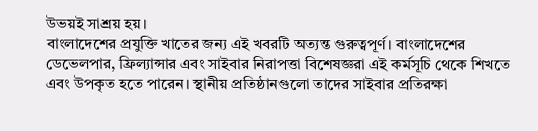উভয়ই সাশ্রয় হয়।
বাংলাদেশের প্রযুক্তি খাতের জন্য এই খবরটি অত্যন্ত গুরুত্বপূর্ণ। বাংলাদেশের ডেভেলপার, ফ্রিল্যান্সার এবং সাইবার নিরাপত্তা বিশেষজ্ঞরা এই কর্মসূচি থেকে শিখতে এবং উপকৃত হতে পারেন। স্থানীয় প্রতিষ্ঠানগুলো তাদের সাইবার প্রতিরক্ষা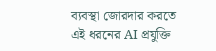ব্যবস্থা জোরদার করতে এই ধরনের AI প্রযুক্তি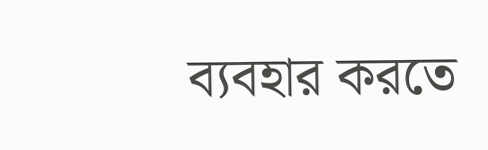ব্যবহার করতে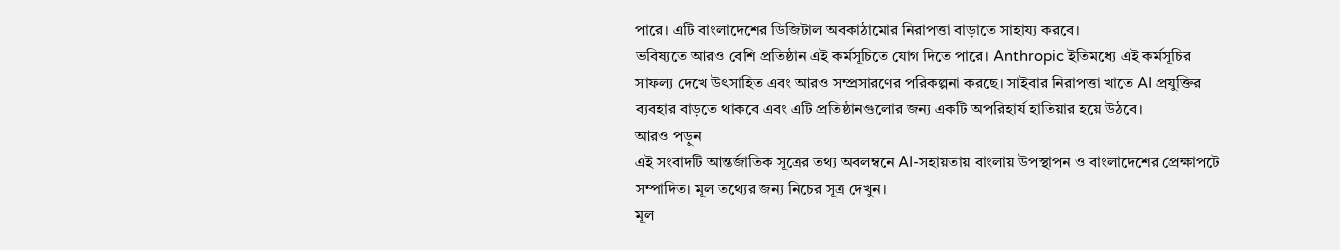পারে। এটি বাংলাদেশের ডিজিটাল অবকাঠামোর নিরাপত্তা বাড়াতে সাহায্য করবে।
ভবিষ্যতে আরও বেশি প্রতিষ্ঠান এই কর্মসূচিতে যোগ দিতে পারে। Anthropic ইতিমধ্যে এই কর্মসূচির সাফল্য দেখে উৎসাহিত এবং আরও সম্প্রসারণের পরিকল্পনা করছে। সাইবার নিরাপত্তা খাতে AI প্রযুক্তির ব্যবহার বাড়তে থাকবে এবং এটি প্রতিষ্ঠানগুলোর জন্য একটি অপরিহার্য হাতিয়ার হয়ে উঠবে।
আরও পড়ুন
এই সংবাদটি আন্তর্জাতিক সূত্রের তথ্য অবলম্বনে AI-সহায়তায় বাংলায় উপস্থাপন ও বাংলাদেশের প্রেক্ষাপটে সম্পাদিত। মূল তথ্যের জন্য নিচের সূত্র দেখুন।
মূল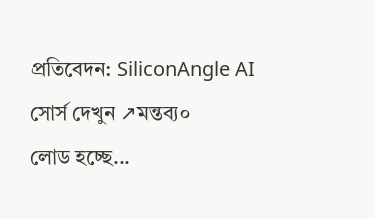প্রতিবেদন: SiliconAngle AI
সোর্স দেখুন ↗মন্তব্য০
লোড হচ্ছে...